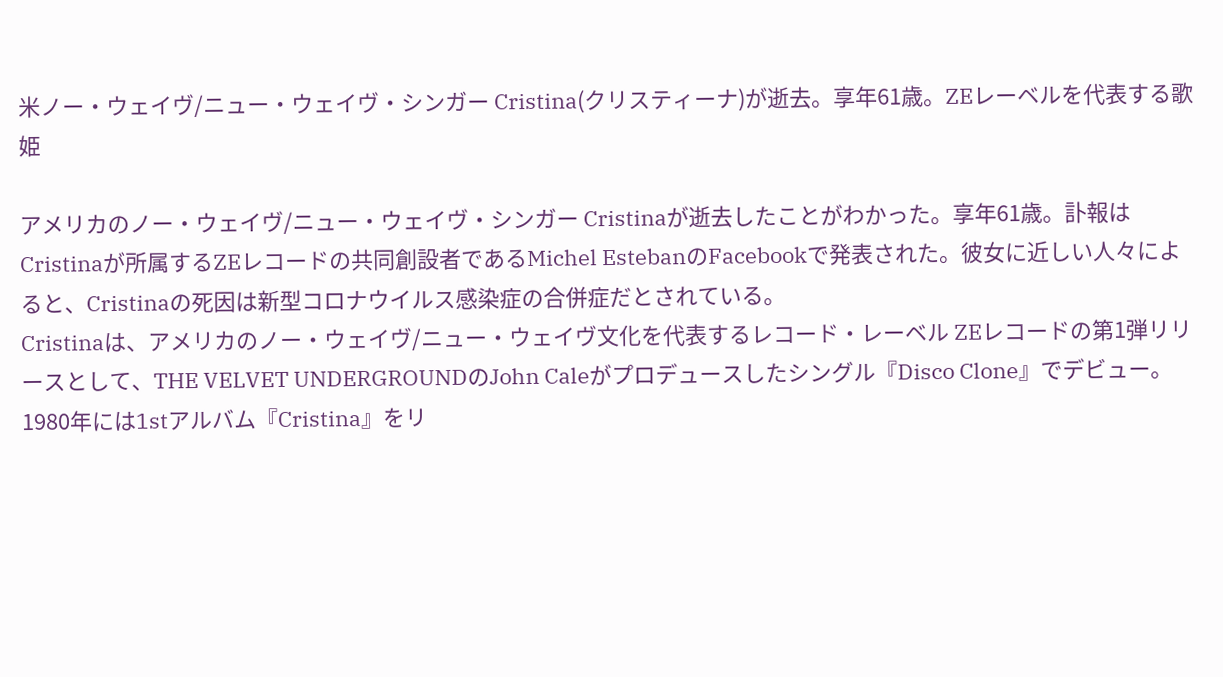米ノー・ウェイヴ/ニュー・ウェイヴ・シンガー Cristina(クリスティーナ)が逝去。享年61歳。ZEレーベルを代表する歌姫

アメリカのノー・ウェイヴ/ニュー・ウェイヴ・シンガー Cristinaが逝去したことがわかった。享年61歳。訃報はCristinaが所属するZEレコードの共同創設者であるMichel EstebanのFacebookで発表された。彼女に近しい人々によると、Cristinaの死因は新型コロナウイルス感染症の合併症だとされている。
Cristinaは、アメリカのノー・ウェイヴ/ニュー・ウェイヴ文化を代表するレコード・レーベル ZEレコードの第1弾リリースとして、THE VELVET UNDERGROUNDのJohn Caleがプロデュースしたシングル『Disco Clone』でデビュー。1980年には1stアルバム『Cristina』をリ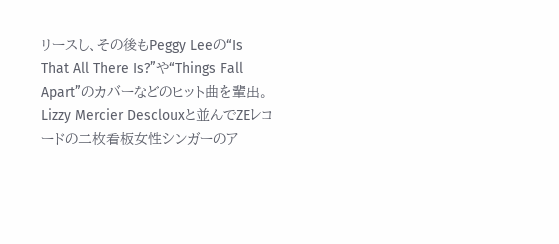リースし、その後もPeggy Leeの“Is That All There Is?”や“Things Fall Apart”のカバーなどのヒット曲を輩出。Lizzy Mercier Desclouxと並んでZEレコードの二枚看板女性シンガーのア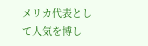メリカ代表として人気を博し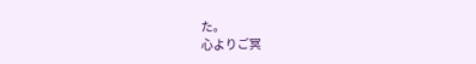た。
心よりご冥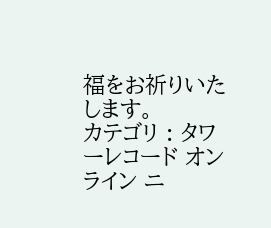福をお祈りいたします。
カテゴリ : タワーレコード オンライン ニ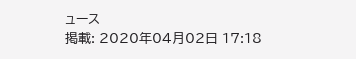ュース
掲載: 2020年04月02日 17:18